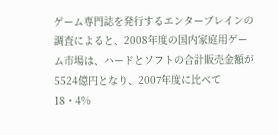ゲーム専門誌を発行するエンターブレインの調査によると、2008年度の国内家庭用ゲーム市場は、ハードとソフトの合計販売金額が5524億円となり、2007年度に比べて18・4%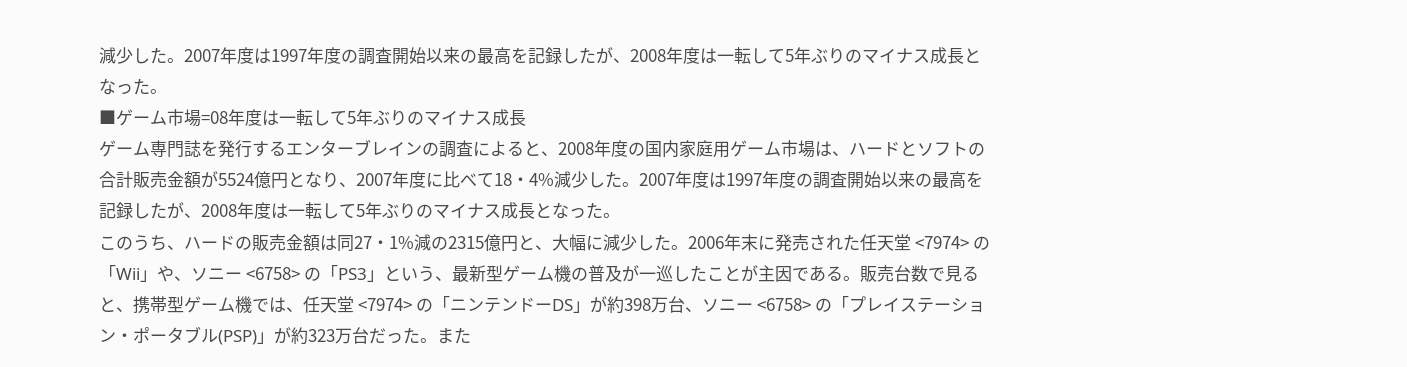減少した。2007年度は1997年度の調査開始以来の最高を記録したが、2008年度は一転して5年ぶりのマイナス成長となった。
■ゲーム市場=08年度は一転して5年ぶりのマイナス成長
ゲーム専門誌を発行するエンターブレインの調査によると、2008年度の国内家庭用ゲーム市場は、ハードとソフトの合計販売金額が5524億円となり、2007年度に比べて18・4%減少した。2007年度は1997年度の調査開始以来の最高を記録したが、2008年度は一転して5年ぶりのマイナス成長となった。
このうち、ハードの販売金額は同27・1%減の2315億円と、大幅に減少した。2006年末に発売された任天堂 <7974> の「Wii」や、ソニー <6758> の「PS3」という、最新型ゲーム機の普及が一巡したことが主因である。販売台数で見ると、携帯型ゲーム機では、任天堂 <7974> の「ニンテンドーDS」が約398万台、ソニー <6758> の「プレイステーション・ポータブル(PSP)」が約323万台だった。また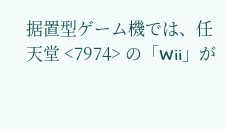据置型ゲーム機では、任天堂 <7974> の「Wii」が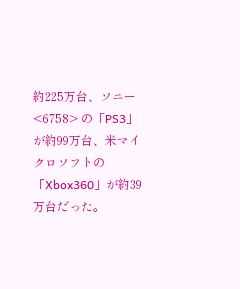約225万台、ソニー <6758> の「PS3」が約99万台、米マイクロソフトの「Xbox360」が約39万台だった。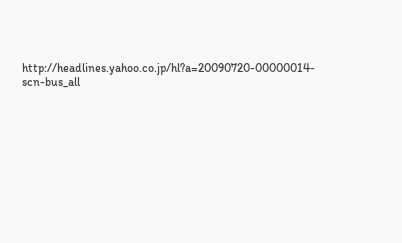http://headlines.yahoo.co.jp/hl?a=20090720-00000014-scn-bus_all